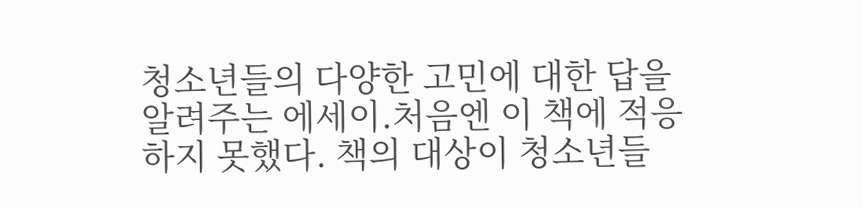청소년들의 다양한 고민에 대한 답을 알려주는 에세이.처음엔 이 책에 적응하지 못했다. 책의 대상이 청소년들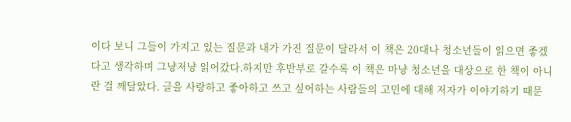이다 보니 그들이 가지고 있는 질문과 내가 가진 질문이 달라서 이 책은 20대나 청소년들이 읽으면 좋겠다고 생각하며 그냥저냥 읽어갔다.하지만 후반부로 갈수록 이 책은 마냥 청소년을 대상으로 한 책이 아니란 걸 깨달았다. 글을 사랑하고 좋아하고 쓰고 싶어하는 사람들의 고민에 대해 저자가 이야기하기 때문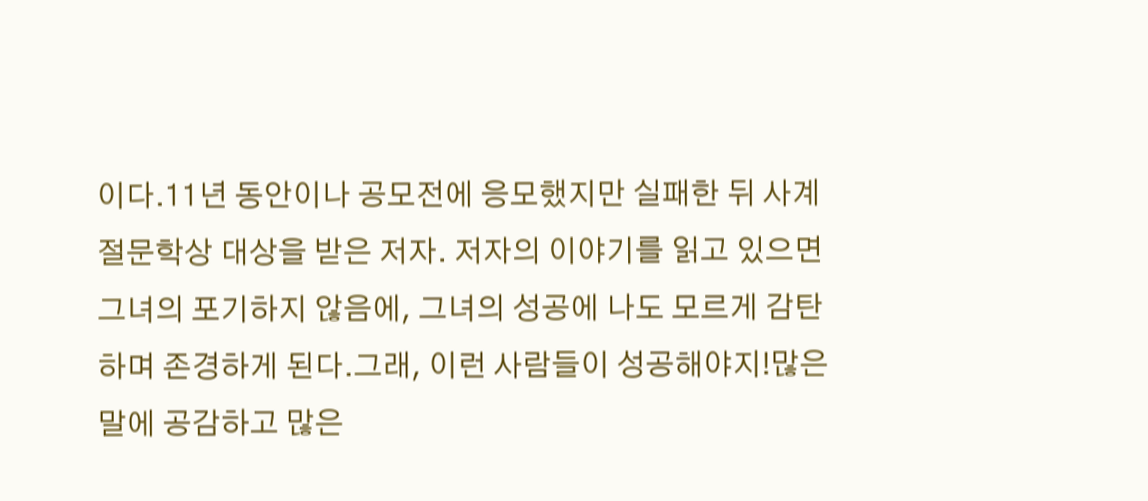이다.11년 동안이나 공모전에 응모했지만 실패한 뒤 사계절문학상 대상을 받은 저자. 저자의 이야기를 읽고 있으면 그녀의 포기하지 않음에, 그녀의 성공에 나도 모르게 감탄하며 존경하게 된다.그래, 이런 사람들이 성공해야지!많은 말에 공감하고 많은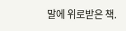말에 위로받은 책.